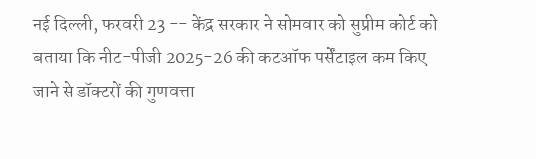नई दिल्ली, फरवरी 23 -- केंद्र सरकार ने सोमवार को सुप्रीम कोर्ट को बताया कि नीट-पीजी 2025-26 की कटऑफ पर्सेंटाइल कम किए जाने से डॉक्टरों की गुणवत्ता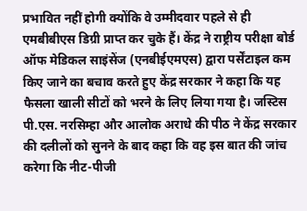प्रभावित नहीं होगी क्योंकि वे उम्मीदवार पहले से ही एमबीबीएस डिग्री प्राप्त कर चुके हैं। केंद्र ने राष्ट्रीय परीक्षा बोर्ड ऑफ मेडिकल साइंसेंज (एनबीईएमएस) द्वारा पर्सेंटाइल कम किए जाने का बचाव करते हुए केंद्र सरकार ने कहा कि यह फैसला खाली सीटों को भरने के लिए लिया गया है। जस्टिस पी.एस. नरसिम्हा और आलोक अराधे की पीठ ने केंद्र सरकार की दलीलों को सुनने के बाद कहा कि वह इस बात की जांच करेगा कि नीट-पीजी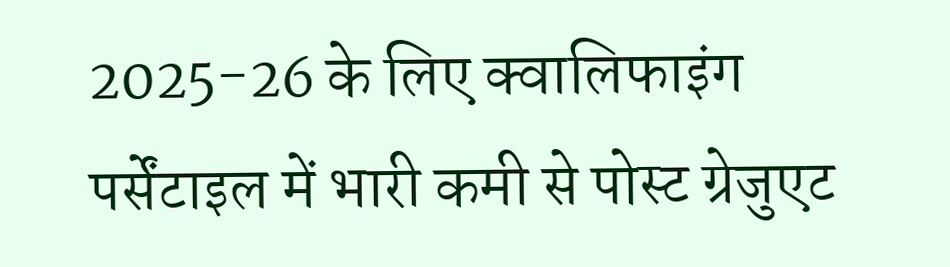2025-26 के लिए क्वालिफाइंग पर्सेंटाइल में भारी कमी से पोस्ट ग्रेजुएट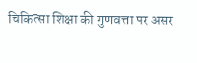चिकित्सा शिक्षा की गुणवत्ता पर असर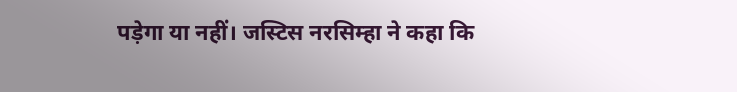पड़ेगा या नहीं। जस्टिस नरसिम्हा ने कहा कि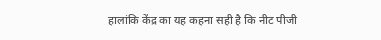हालांकि केंद्र का यह कहना सही है कि नीट पीजी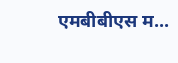एमबीबीएस म...